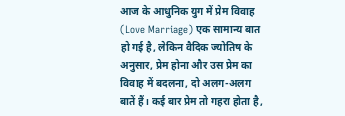आज के आधुनिक युग में प्रेम विवाह (Love Marriage) एक सामान्य बात हो गई है, लेकिन वैदिक ज्योतिष के अनुसार, प्रेम होना और उस प्रेम का विवाह में बदलना, दो अलग-अलग बातें हैं। कई बार प्रेम तो गहरा होता है,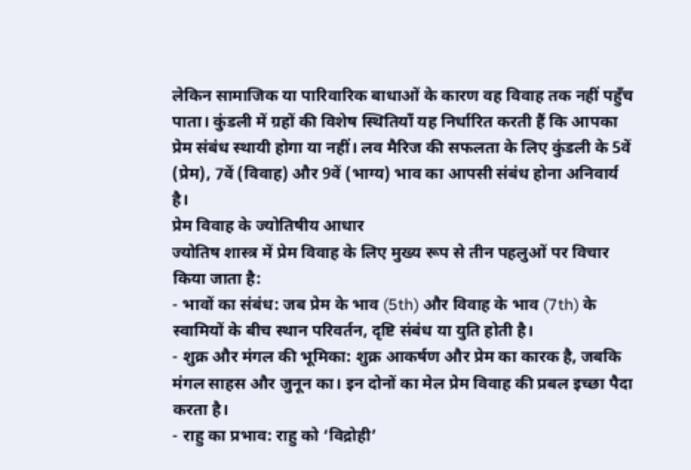लेकिन सामाजिक या पारिवारिक बाधाओं के कारण वह विवाह तक नहीं पहुँच पाता। कुंडली में ग्रहों की विशेष स्थितियाँ यह निर्धारित करती हैं कि आपका प्रेम संबंध स्थायी होगा या नहीं। लव मैरिज की सफलता के लिए कुंडली के 5वें (प्रेम), 7वें (विवाह) और 9वें (भाग्य) भाव का आपसी संबंध होना अनिवार्य है।
प्रेम विवाह के ज्योतिषीय आधार
ज्योतिष शास्त्र में प्रेम विवाह के लिए मुख्य रूप से तीन पहलुओं पर विचार किया जाता है:
- भावों का संबंध: जब प्रेम के भाव (5th) और विवाह के भाव (7th) के स्वामियों के बीच स्थान परिवर्तन, दृष्टि संबंध या युति होती है।
- शुक्र और मंगल की भूमिका: शुक्र आकर्षण और प्रेम का कारक है, जबकि मंगल साहस और जुनून का। इन दोनों का मेल प्रेम विवाह की प्रबल इच्छा पैदा करता है।
- राहु का प्रभाव: राहु को ‘विद्रोही’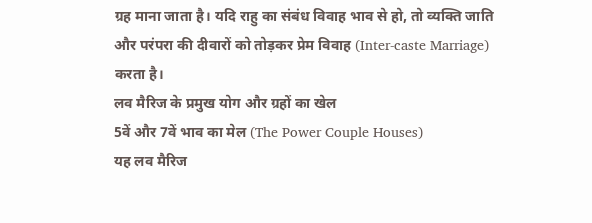ग्रह माना जाता है। यदि राहु का संबंध विवाह भाव से हो, तो व्यक्ति जाति और परंपरा की दीवारों को तोड़कर प्रेम विवाह (Inter-caste Marriage) करता है।
लव मैरिज के प्रमुख योग और ग्रहों का खेल
5वें और 7वें भाव का मेल (The Power Couple Houses)
यह लव मैरिज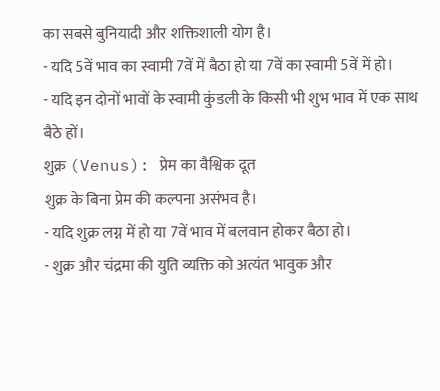का सबसे बुनियादी और शक्तिशाली योग है।
- यदि 5वें भाव का स्वामी 7वें में बैठा हो या 7वें का स्वामी 5वें में हो।
- यदि इन दोनों भावों के स्वामी कुंडली के किसी भी शुभ भाव में एक साथ बैठे हों।
शुक्र (Venus): प्रेम का वैश्विक दूत
शुक्र के बिना प्रेम की कल्पना असंभव है।
- यदि शुक्र लग्न में हो या 7वें भाव में बलवान होकर बैठा हो।
- शुक्र और चंद्रमा की युति व्यक्ति को अत्यंत भावुक और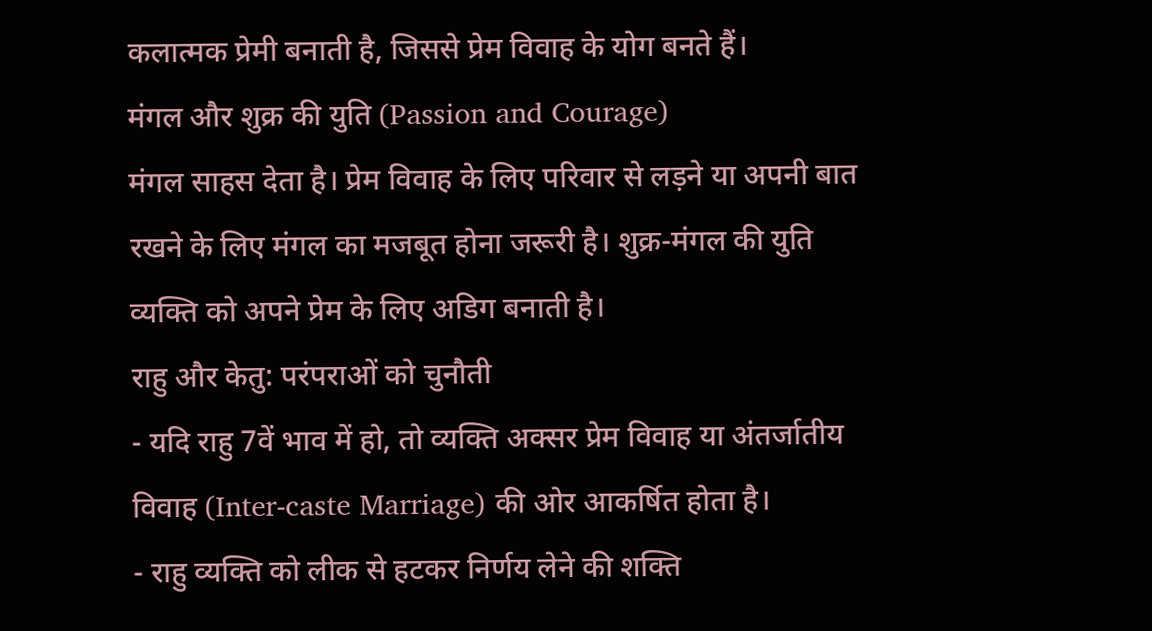कलात्मक प्रेमी बनाती है, जिससे प्रेम विवाह के योग बनते हैं।
मंगल और शुक्र की युति (Passion and Courage)
मंगल साहस देता है। प्रेम विवाह के लिए परिवार से लड़ने या अपनी बात रखने के लिए मंगल का मजबूत होना जरूरी है। शुक्र-मंगल की युति व्यक्ति को अपने प्रेम के लिए अडिग बनाती है।
राहु और केतु: परंपराओं को चुनौती
- यदि राहु 7वें भाव में हो, तो व्यक्ति अक्सर प्रेम विवाह या अंतर्जातीय विवाह (Inter-caste Marriage) की ओर आकर्षित होता है।
- राहु व्यक्ति को लीक से हटकर निर्णय लेने की शक्ति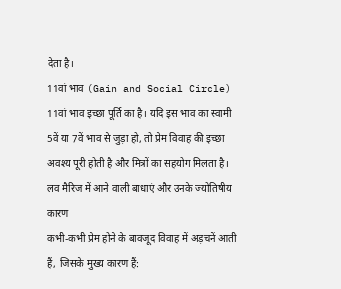देता है।
11वां भाव (Gain and Social Circle)
11वां भाव इच्छा पूर्ति का है। यदि इस भाव का स्वामी 5वें या 7वें भाव से जुड़ा हो, तो प्रेम विवाह की इच्छा अवश्य पूरी होती है और मित्रों का सहयोग मिलता है।
लव मैरिज में आने वाली बाधाएं और उनके ज्योतिषीय कारण
कभी-कभी प्रेम होने के बावजूद विवाह में अड़चनें आती हैं, जिसके मुख्य कारण हैं: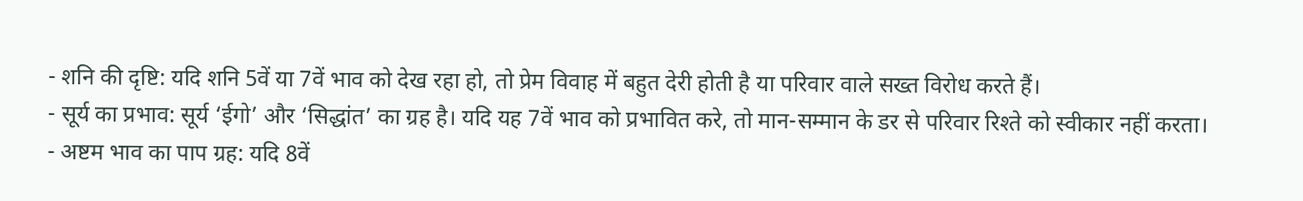- शनि की दृष्टि: यदि शनि 5वें या 7वें भाव को देख रहा हो, तो प्रेम विवाह में बहुत देरी होती है या परिवार वाले सख्त विरोध करते हैं।
- सूर्य का प्रभाव: सूर्य ‘ईगो’ और ‘सिद्धांत’ का ग्रह है। यदि यह 7वें भाव को प्रभावित करे, तो मान-सम्मान के डर से परिवार रिश्ते को स्वीकार नहीं करता।
- अष्टम भाव का पाप ग्रह: यदि 8वें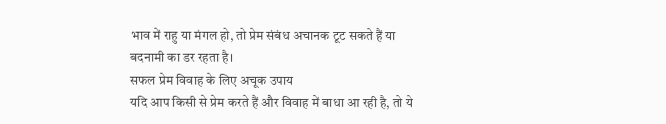भाव में राहु या मंगल हो, तो प्रेम संबंध अचानक टूट सकते हैं या बदनामी का डर रहता है।
सफल प्रेम विवाह के लिए अचूक उपाय
यदि आप किसी से प्रेम करते हैं और विवाह में बाधा आ रही है, तो ये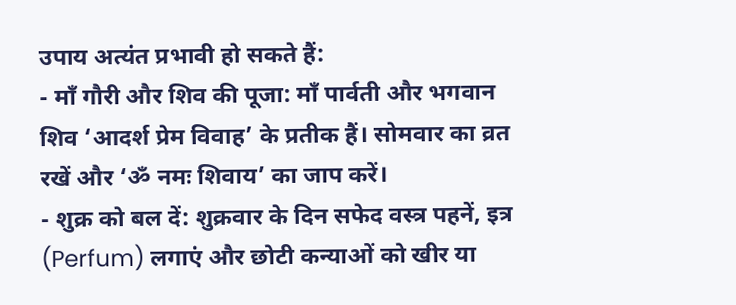उपाय अत्यंत प्रभावी हो सकते हैं:
- माँ गौरी और शिव की पूजा: माँ पार्वती और भगवान शिव ‘आदर्श प्रेम विवाह’ के प्रतीक हैं। सोमवार का व्रत रखें और ‘ॐ नमः शिवाय’ का जाप करें।
- शुक्र को बल दें: शुक्रवार के दिन सफेद वस्त्र पहनें, इत्र (Perfum) लगाएं और छोटी कन्याओं को खीर या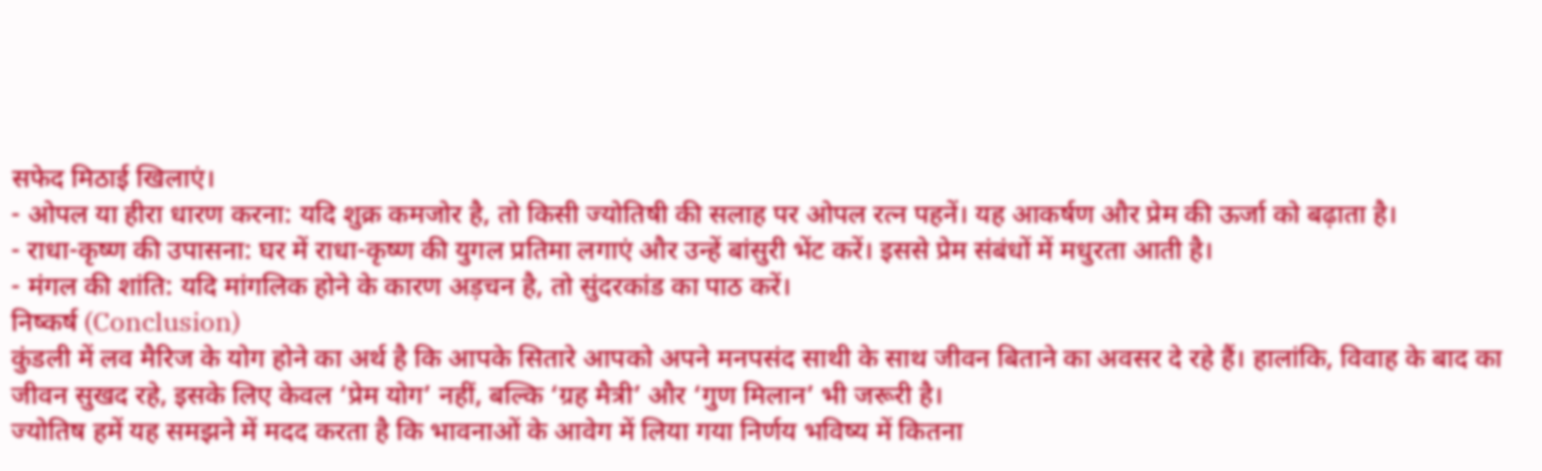सफेद मिठाई खिलाएं।
- ओपल या हीरा धारण करना: यदि शुक्र कमजोर है, तो किसी ज्योतिषी की सलाह पर ओपल रत्न पहनें। यह आकर्षण और प्रेम की ऊर्जा को बढ़ाता है।
- राधा-कृष्ण की उपासना: घर में राधा-कृष्ण की युगल प्रतिमा लगाएं और उन्हें बांसुरी भेंट करें। इससे प्रेम संबंधों में मधुरता आती है।
- मंगल की शांति: यदि मांगलिक होने के कारण अड़चन है, तो सुंदरकांड का पाठ करें।
निष्कर्ष (Conclusion)
कुंडली में लव मैरिज के योग होने का अर्थ है कि आपके सितारे आपको अपने मनपसंद साथी के साथ जीवन बिताने का अवसर दे रहे हैं। हालांकि, विवाह के बाद का जीवन सुखद रहे, इसके लिए केवल ‘प्रेम योग’ नहीं, बल्कि ‘ग्रह मैत्री’ और ‘गुण मिलान’ भी जरूरी है।
ज्योतिष हमें यह समझने में मदद करता है कि भावनाओं के आवेग में लिया गया निर्णय भविष्य में कितना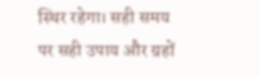स्थिर रहेगा। सही समय पर सही उपाय और ग्रहों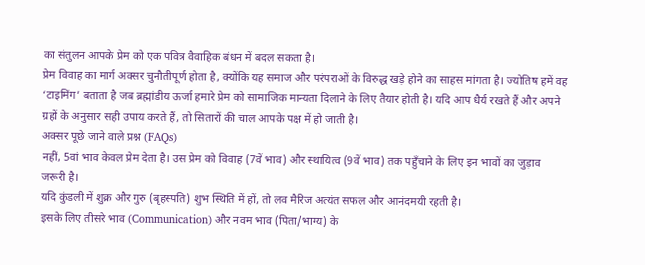का संतुलन आपके प्रेम को एक पवित्र वैवाहिक बंधन में बदल सकता है।
प्रेम विवाह का मार्ग अक्सर चुनौतीपूर्ण होता है, क्योंकि यह समाज और परंपराओं के विरुद्ध खड़े होने का साहस मांगता है। ज्योतिष हमें वह ‘टाइमिंग’ बताता है जब ब्रह्मांडीय ऊर्जा हमारे प्रेम को सामाजिक मान्यता दिलाने के लिए तैयार होती है। यदि आप धैर्य रखते हैं और अपने ग्रहों के अनुसार सही उपाय करते हैं, तो सितारों की चाल आपके पक्ष में हो जाती है।
अक्सर पूछे जाने वाले प्रश्न (FAQs)
नहीं, 5वां भाव केवल प्रेम देता है। उस प्रेम को विवाह (7वें भाव) और स्थायित्व (9वें भाव) तक पहुँचाने के लिए इन भावों का जुड़ाव जरूरी है।
यदि कुंडली में शुक्र और गुरु (बृहस्पति) शुभ स्थिति में हों, तो लव मैरिज अत्यंत सफल और आनंदमयी रहती है।
इसके लिए तीसरे भाव (Communication) और नवम भाव (पिता/भाग्य) के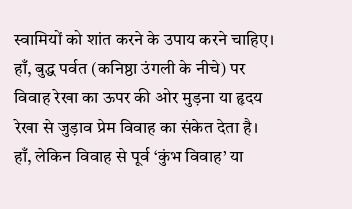स्वामियों को शांत करने के उपाय करने चाहिए।
हाँ, बुद्ध पर्वत (कनिष्ठा उंगली के नीचे) पर विवाह रेखा का ऊपर की ओर मुड़ना या हृदय रेखा से जुड़ाव प्रेम विवाह का संकेत देता है।
हाँ, लेकिन विवाह से पूर्व ‘कुंभ विवाह’ या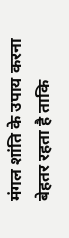मंगल शांति के उपाय करना बेहतर रहता है ताकि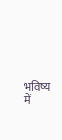भविष्य में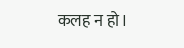कलह न हो।